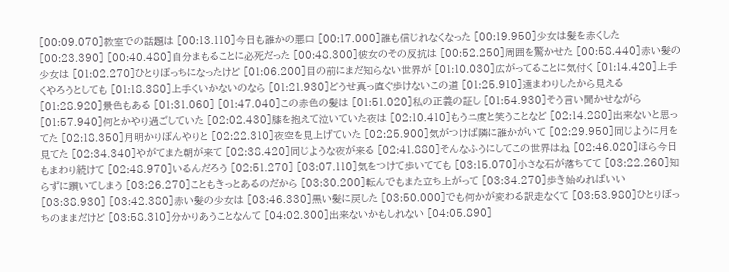[00:09.070]教室での話題は [00:13.110]今日も誰かの悪口 [00:17.000]誰も信じれなくなった [00:19.950]少女は髪を赤くした [00:23.390] [00:40.480]自分まもることに必死だった [00:48.300]彼女のその反抗は [00:52.250]周囲を驚かせた [00:58.440]赤い髪の少女は [01:02.270]ひとりぼっちになったけど [01:06.200]目の前にまだ知らない世界が [01:10.030]広がってることに気付く [01:14.420]上手くやろうとしても [01:18.380]上手くいかないのなら [01:21.930]どうせ真っ直ぐ歩けないこの道 [01:25.910]遠まわりしたから見える [01:28.920]景色もある [01:31.060] [01:47.040]この赤色の髪は [01:51.020]私の正義の証し [01:54.930]そう言い聞かせながら [01:57.940]何とかやり過ごしていた [02:02.430]膝を抱えて泣いていた夜は [02:10.410]もうニ度と笑うことなど [02:14.280]出来ないと思ってた [02:18.350]月明かりぼんやりと [02:22.310]夜空を見上げていた [02:25.900]気がつけば隣に誰かがいて [02:29.950]同じように月を見てた [02:34.340]やがてまた朝が来て [02:38.420]同じような夜が来る [02:41.880]そんなふうにしてこの世界はね [02:46.020]ほら今日もまわり続けて [02:48.970]いるんだろう [02:51.270] [03:07.110]気をつけて歩いてても [03:15.070]小さな石が落ちてて [03:22.260]知らずに躓いてしまう [03:26.270]こともきっとあるのだから [03:30.200]転んでもまた立ち上がって [03:34.270]歩き始めればいい [03:38.930] [03:42.380]赤い髪の少女は [03:46.330]黒い髪に戻した [03:50.000]でも何かが変わる訳走なくて [03:53.980]ひとりぼっちのままだけど [03:58.310]分かりあうことなんて [04:02.300]出来ないかもしれない [04:05.890]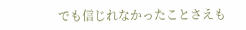でも信じれなかったことさえも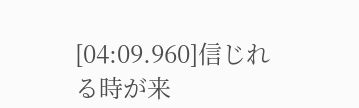[04:09.960]信じれる時が来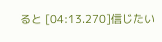ると [04:13.270]信じたい